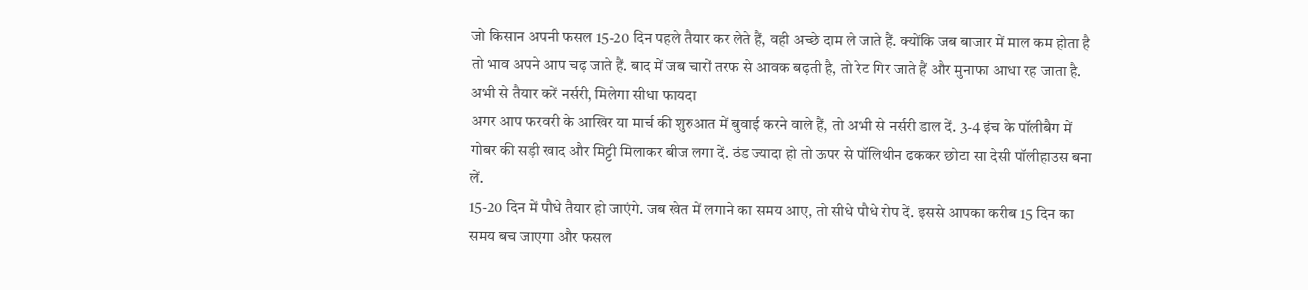जो किसान अपनी फसल 15-20 दिन पहले तैयार कर लेते हैं, वही अच्छे दाम ले जाते हैं. क्योंकि जब बाजार में माल कम होता है तो भाव अपने आप चढ़ जाते हैं. बाद में जब चारों तरफ से आवक बढ़ती है, तो रेट गिर जाते हैं और मुनाफा आधा रह जाता है.
अभी से तैयार करें नर्सरी, मिलेगा सीधा फायदा
अगर आप फरवरी के आखिर या मार्च की शुरुआत में बुवाई करने वाले हैं, तो अभी से नर्सरी डाल दें. 3-4 इंच के पॉलीबैग में गोबर की सड़ी खाद और मिट्टी मिलाकर बीज लगा दें. ठंड ज्यादा हो तो ऊपर से पॉलिथीन ढककर छोटा सा देसी पॉलीहाउस बना लें.
15-20 दिन में पौधे तैयार हो जाएंगे. जब खेत में लगाने का समय आए, तो सीधे पौधे रोप दें. इससे आपका करीब 15 दिन का समय बच जाएगा और फसल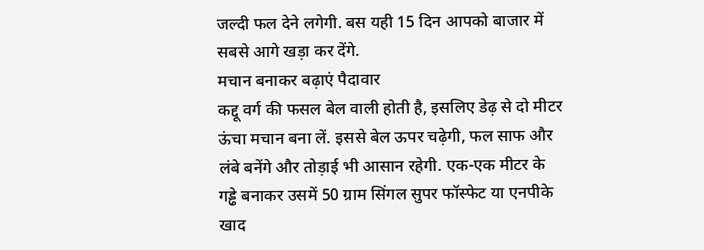जल्दी फल देने लगेगी. बस यही 15 दिन आपको बाजार में सबसे आगे खड़ा कर देंगे.
मचान बनाकर बढ़ाएं पैदावार
कद्दू वर्ग की फसल बेल वाली होती है, इसलिए डेढ़ से दो मीटर ऊंचा मचान बना लें. इससे बेल ऊपर चढ़ेगी, फल साफ और लंबे बनेंगे और तोड़ाई भी आसान रहेगी. एक-एक मीटर के गड्ढे बनाकर उसमें 50 ग्राम सिंगल सुपर फॉस्फेट या एनपीके खाद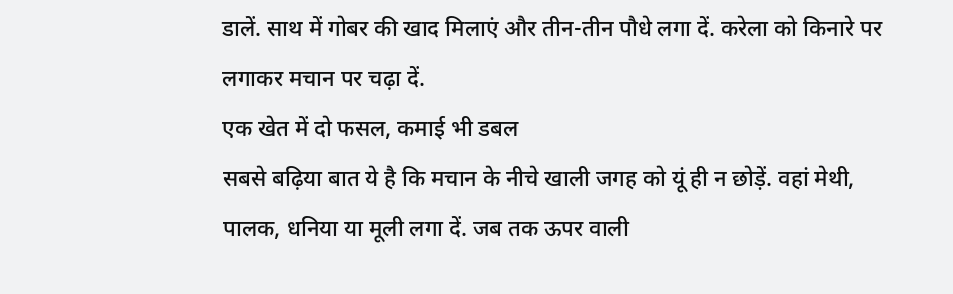डालें. साथ में गोबर की खाद मिलाएं और तीन-तीन पौधे लगा दें. करेला को किनारे पर लगाकर मचान पर चढ़ा दें.
एक खेत में दो फसल, कमाई भी डबल
सबसे बढ़िया बात ये है कि मचान के नीचे खाली जगह को यूं ही न छोड़ें. वहां मेथी, पालक, धनिया या मूली लगा दें. जब तक ऊपर वाली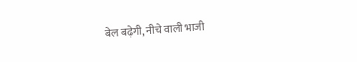बेल बढ़ेगी, नीचे वाली भाजी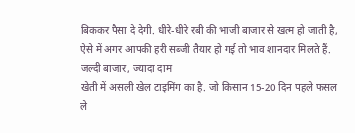बिककर पैसा दे देगी. धीरे-धीरे रबी की भाजी बाजार से खत्म हो जाती है, ऐसे में अगर आपकी हरी सब्जी तैयार हो गई तो भाव शानदार मिलते हैं.
जल्दी बाजार, ज्यादा दाम
खेती में असली खेल टाइमिंग का है. जो किसान 15-20 दिन पहले फसल ले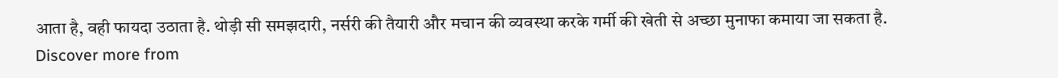आता है, वही फायदा उठाता है. थोड़ी सी समझदारी, नर्सरी की तैयारी और मचान की व्यवस्था करके गर्मी की खेती से अच्छा मुनाफा कमाया जा सकता है.
Discover more from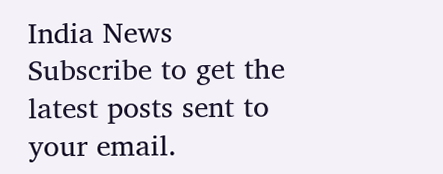India News
Subscribe to get the latest posts sent to your email.